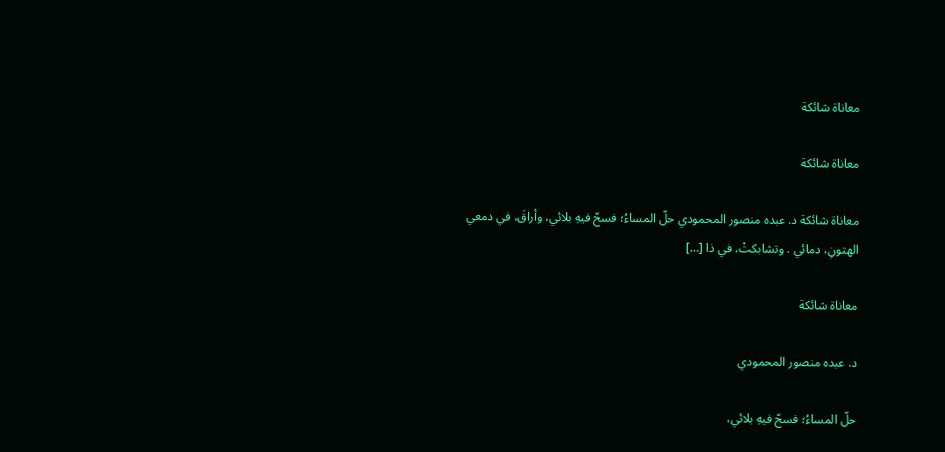معاناة شائكة

معاناة شائكة

معاناة شائكة د. عبده منصور المحمودي حلّ المساءُ؛ فسحّ فيهِ بلائي، وأراقَ، في دمعي الهتونِ، دمائي . وتشابكتْ، في ذا […]

معاناة شائكة

د. عبده منصور المحمودي

حلّ المساءُ؛ فسحّ فيهِ بلائي،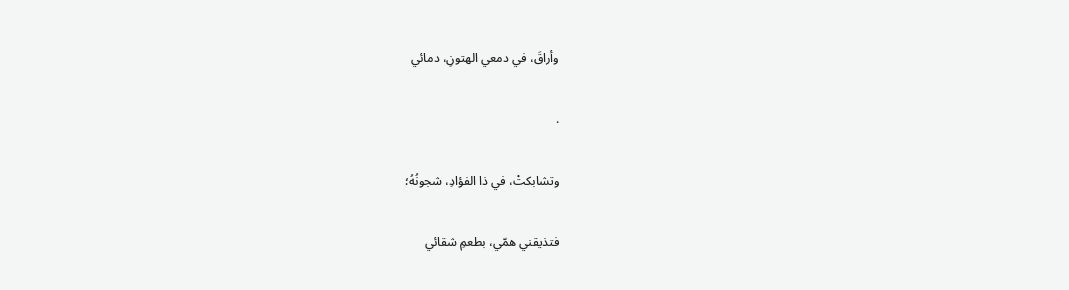وأراقَ، في دمعي الهتونِ، دمائي

.

وتشابكتْ، في ذا الفؤادِ، شجونُهُ؛

فتذيقني همّي، بطعمِ شقائي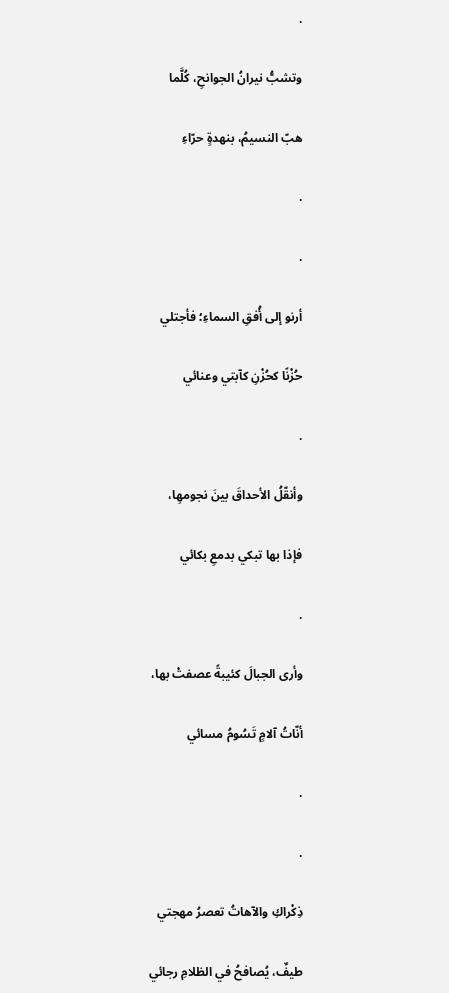.

وتشبُّ نيرانُ الجوانحِ، كُلَّما

هبّ النسيمُ، بنهدةٍ حرّاءِ

.

.

أرنو إلى أُفقِ السماءِ؛ فأجتلي

حُزْنًا كحُزْنِ كآبتي وعنائي

.

وأنقّلُ الأحداقَ بينَ نجومهِا،

فإذا بها تبكي بدمعِ بكائي

.

وأرى الجبالَ كئيبةً عصفتْ بها،

أنّاتُ آلامٍ تَسُومُ مسائي

.

.

ذِكْراكِ والآهاتُ تعصرُ مهجتي

طيفٌ، يُصافحُ في الظلامِ رجائي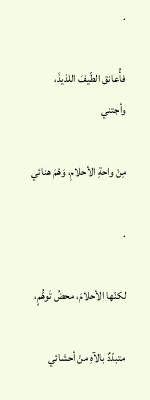.

فأُعانق الطّيفَ اللذيذَ، وأجتني

مِنْ واحةِ الأحلامِ، وَهْمَ هنائي

.

لكنّها الأحلامَ، محضُ تَوهُّمٍ،

متبدّدٌ بالآهِ منْ أحشائي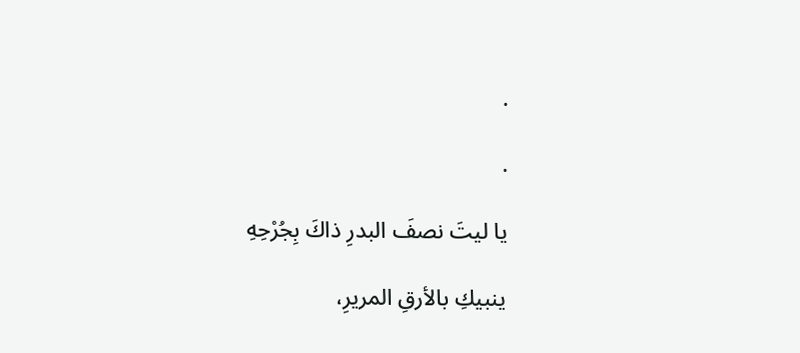.

.

يا ليتَ نصفَ البدرِ ذاكَ بِجُرْحِهِ

ينبيكِ بالأرقِ المريرِ،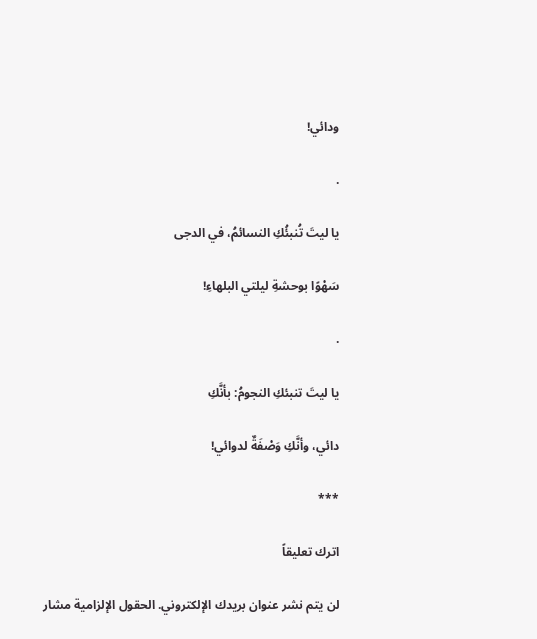ودائي!

.

يا ليتَ تُنبئُكِ النسائمُ، في الدجى

سَهْوًا بوحشةِ ليلتي البلهاءِ!

.

يا ليتَ تنبئكِ النجومُ: بأنَّكِ

دائي، وأنَّكِ وَصْفَةٌ لدوائي!

***

اترك تعليقاً

لن يتم نشر عنوان بريدك الإلكتروني. الحقول الإلزامية مشار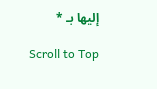إليها بـ *

Scroll to Top